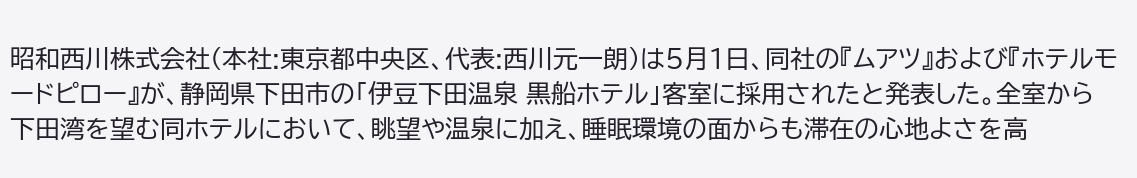昭和西川株式会社(本社:東京都中央区、代表:西川元一朗)は5月1日、同社の『ムアツ』および『ホテルモードピロー』が、静岡県下田市の「伊豆下田温泉 黒船ホテル」客室に採用されたと発表した。全室から下田湾を望む同ホテルにおいて、眺望や温泉に加え、睡眠環境の面からも滞在の心地よさを高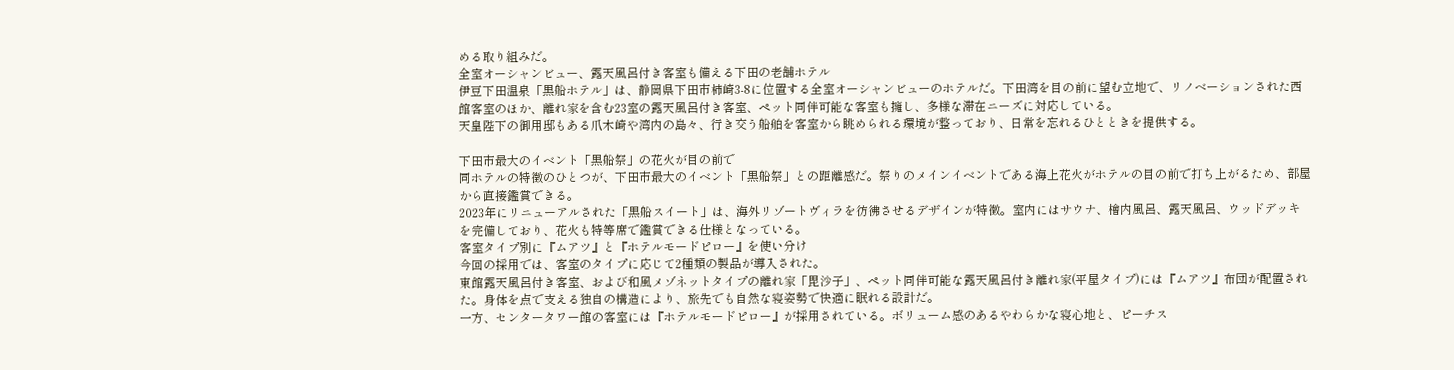める取り組みだ。
全室オーシャンビュー、露天風呂付き客室も備える下田の老舗ホテル
伊豆下田温泉「黒船ホテル」は、静岡県下田市柿崎3-8に位置する全室オーシャンビューのホテルだ。下田湾を目の前に望む立地で、リノベーションされた西館客室のほか、離れ家を含む23室の露天風呂付き客室、ペット同伴可能な客室も擁し、多様な滞在ニーズに対応している。
天皇陛下の御用邸もある爪木崎や湾内の島々、行き交う船舶を客室から眺められる環境が整っており、日常を忘れるひとときを提供する。

下田市最大のイベント「黒船祭」の花火が目の前で
同ホテルの特徴のひとつが、下田市最大のイベント「黒船祭」との距離感だ。祭りのメインイベントである海上花火がホテルの目の前で打ち上がるため、部屋から直接鑑賞できる。
2023年にリニューアルされた「黒船スイート」は、海外リゾートヴィラを彷彿させるデザインが特徴。室内にはサウナ、檜内風呂、露天風呂、ウッドデッキを完備しており、花火も特等席で鑑賞できる仕様となっている。
客室タイプ別に『ムアツ』と『ホテルモードピロー』を使い分け
今回の採用では、客室のタイプに応じて2種類の製品が導入された。
東館露天風呂付き客室、および和風メゾネットタイプの離れ家「毘沙子」、ペット同伴可能な露天風呂付き離れ家(平屋タイプ)には『ムアツ』布団が配置された。身体を点で支える独自の構造により、旅先でも自然な寝姿勢で快適に眠れる設計だ。
一方、センタータワー館の客室には『ホテルモードピロー』が採用されている。ボリューム感のあるやわらかな寝心地と、ピーチス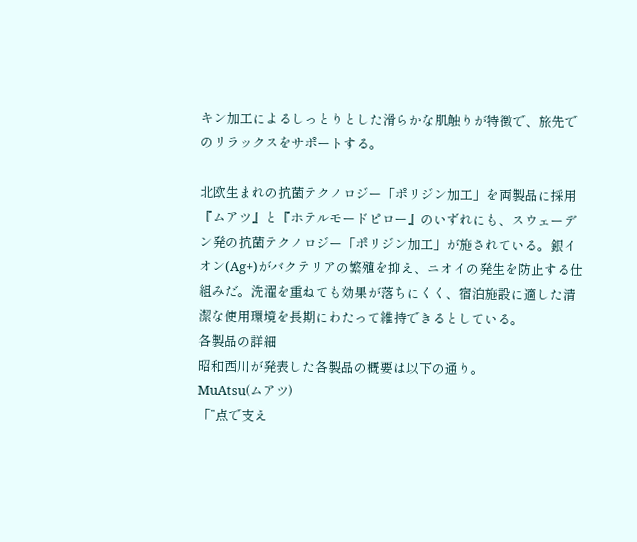キン加工によるしっとりとした滑らかな肌触りが特徴で、旅先でのリラックスをサポートする。

北欧生まれの抗菌テクノロジー「ポリジン加工」を両製品に採用
『ムアツ』と『ホテルモードピロー』のいずれにも、スウェーデン発の抗菌テクノロジー「ポリジン加工」が施されている。銀イオン(Ag+)がバクテリアの繁殖を抑え、ニオイの発生を防止する仕組みだ。洗濯を重ねても効果が落ちにくく、宿泊施設に適した清潔な使用環境を長期にわたって維持できるとしている。
各製品の詳細
昭和西川が発表した各製品の概要は以下の通り。
MuAtsu(ムアツ)
「”点で支え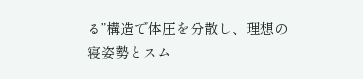る”構造で体圧を分散し、理想の寝姿勢とスム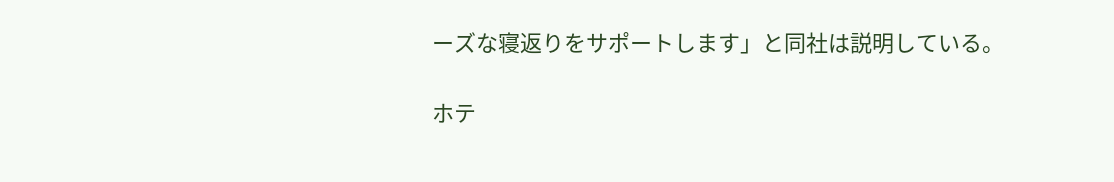ーズな寝返りをサポートします」と同社は説明している。

ホテ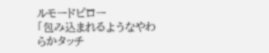ルモードピロー
「包み込まれるようなやわらかタッチ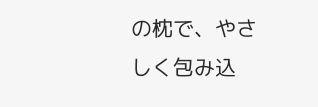の枕で、やさしく包み込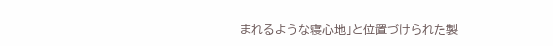まれるような寝心地」と位置づけられた製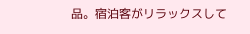品。宿泊客がリラックスして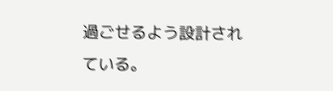過ごせるよう設計されている。